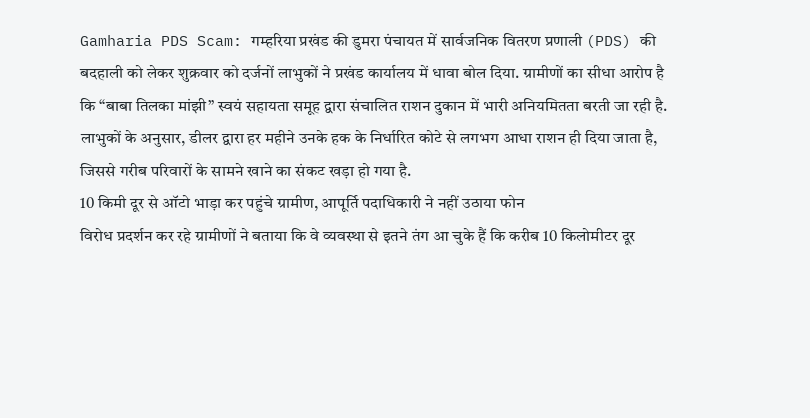Gamharia PDS Scam: गम्हरिया प्रखंड की डुमरा पंचायत में सार्वजनिक वितरण प्रणाली (PDS) की बदहाली को लेकर शुक्रवार को दर्जनों लाभुकों ने प्रखंड कार्यालय में धावा बोल दिया. ग्रामीणों का सीधा आरोप है कि “बाबा तिलका मांझी” स्वयं सहायता समूह द्वारा संचालित राशन दुकान में भारी अनियमितता बरती जा रही है. लाभुकों के अनुसार, डीलर द्वारा हर महीने उनके हक के निर्धारित कोटे से लगभग आधा राशन ही दिया जाता है, जिससे गरीब परिवारों के सामने खाने का संकट खड़ा हो गया है.
10 किमी दूर से ऑटो भाड़ा कर पहुंचे ग्रामीण, आपूर्ति पदाधिकारी ने नहीं उठाया फोन
विरोध प्रदर्शन कर रहे ग्रामीणों ने बताया कि वे व्यवस्था से इतने तंग आ चुके हैं कि करीब 10 किलोमीटर दूर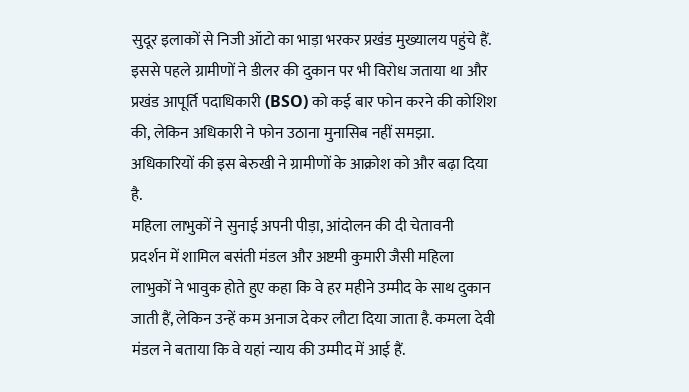सुदूर इलाकों से निजी ऑटो का भाड़ा भरकर प्रखंड मुख्यालय पहुंचे हैं. इससे पहले ग्रामीणों ने डीलर की दुकान पर भी विरोध जताया था और प्रखंड आपूर्ति पदाधिकारी (BSO) को कई बार फोन करने की कोशिश की, लेकिन अधिकारी ने फोन उठाना मुनासिब नहीं समझा. अधिकारियों की इस बेरुखी ने ग्रामीणों के आक्रोश को और बढ़ा दिया है.
महिला लाभुकों ने सुनाई अपनी पीड़ा, आंदोलन की दी चेतावनी
प्रदर्शन में शामिल बसंती मंडल और अष्टमी कुमारी जैसी महिला लाभुकों ने भावुक होते हुए कहा कि वे हर महीने उम्मीद के साथ दुकान जाती हैं, लेकिन उन्हें कम अनाज देकर लौटा दिया जाता है. कमला देवी मंडल ने बताया कि वे यहां न्याय की उम्मीद में आई हैं.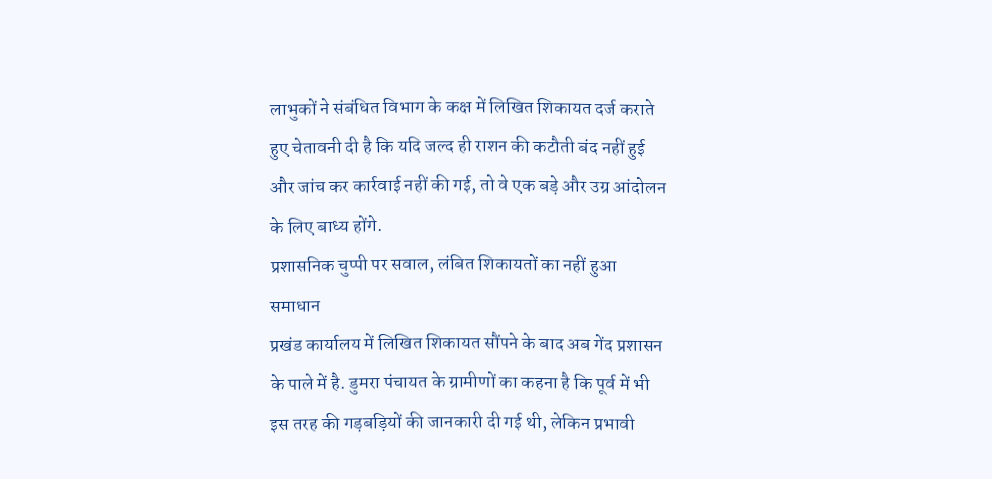लाभुकों ने संबंधित विभाग के कक्ष में लिखित शिकायत दर्ज कराते हुए चेतावनी दी है कि यदि जल्द ही राशन की कटौती बंद नहीं हुई और जांच कर कार्रवाई नहीं की गई, तो वे एक बड़े और उग्र आंदोलन के लिए बाध्य होंगे.
प्रशासनिक चुप्पी पर सवाल, लंबित शिकायतों का नहीं हुआ समाधान
प्रखंड कार्यालय में लिखित शिकायत सौंपने के बाद अब गेंद प्रशासन के पाले में है. डुमरा पंचायत के ग्रामीणों का कहना है कि पूर्व में भी इस तरह की गड़बड़ियों की जानकारी दी गई थी, लेकिन प्रभावी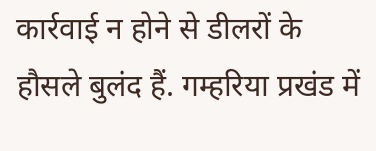कार्रवाई न होने से डीलरों के हौसले बुलंद हैं. गम्हरिया प्रखंड में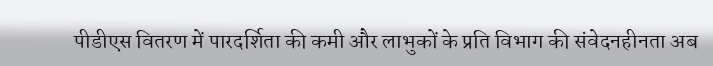पीडीएस वितरण में पारदर्शिता की कमी और लाभुकों के प्रति विभाग की संवेदनहीनता अब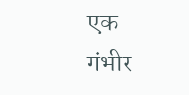एक गंभीर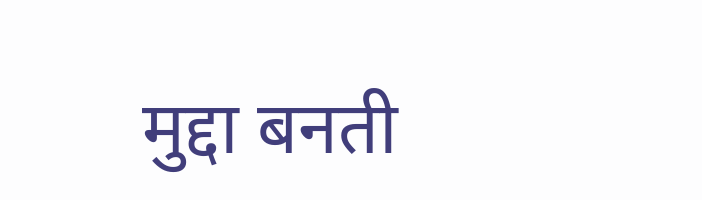मुद्दा बनती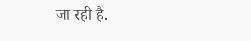जा रही है.